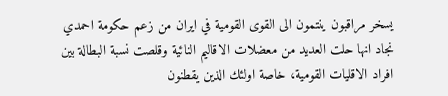يسخر مراقبون ينتمون الى القوى القومية في ايران من زعم حكومة احمدي نجاد انها حلت العديد من معضلات الاقاليم النائية وقلصت نسبة البطالة بين افراد الاقليات القومية، خاصة اولئك الذين يقطنون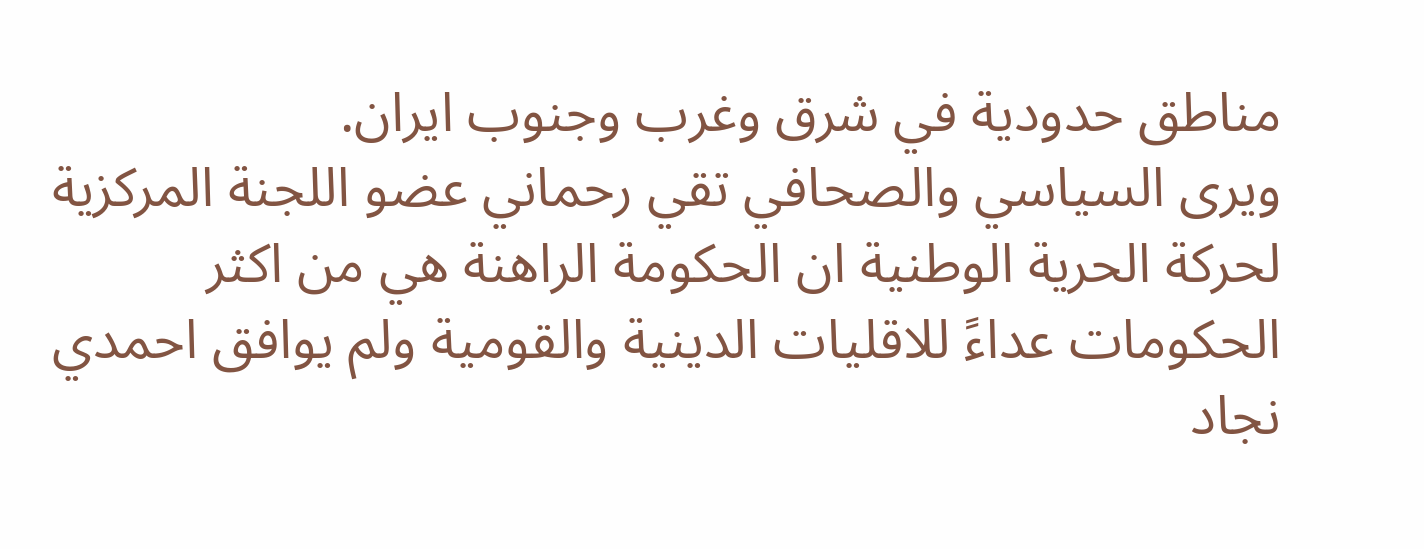مناطق حدودية في شرق وغرب وجنوب ايران.
ويرى السياسي والصحافي تقي رحماني عضو اللجنة المركزية لحركة الحرية الوطنية ان الحكومة الراهنة هي من اكثر الحكومات عداءً للاقليات الدينية والقومية ولم يوافق احمدي نجاد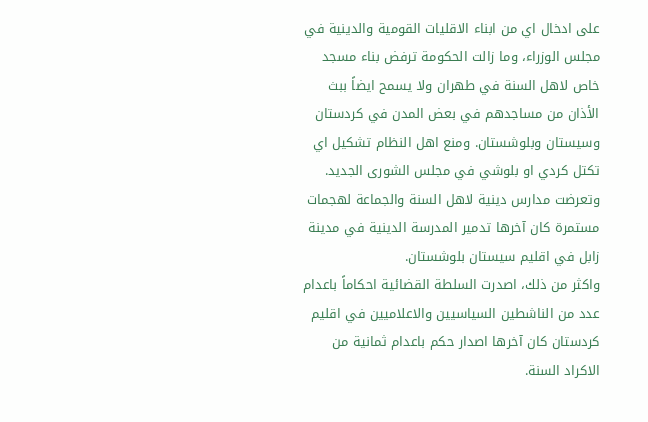على ادخال اي من ابناء الاقليات القومية والدينية في مجلس الوزراء، وما زالت الحكومة ترفض بناء مسجد خاص لاهل السنة في طهران ولا يسمح ايضاً ببث الأذان من مساجدهم في بعض المدن في كردستان وسيستان وبلوشستان. ومنع اهل النظام تشكيل اي تكتل كردي او بلوشي في مجلس الشورى الجديد. وتعرضت مدارس دينية لاهل السنة والجماعة لهجمات مستمرة كان آخرها تدمير المدرسة الدينية في مدينة زابل في اقليم سيستان بلوشستان.
واكثر من ذلك، اصدرت السلطة القضائية احكاماً باعدام عدد من الناشطين السياسيين والاعلاميين في اقليم كردستان كان آخرها اصدار حكم باعدام ثمانية من الاكراد السنة.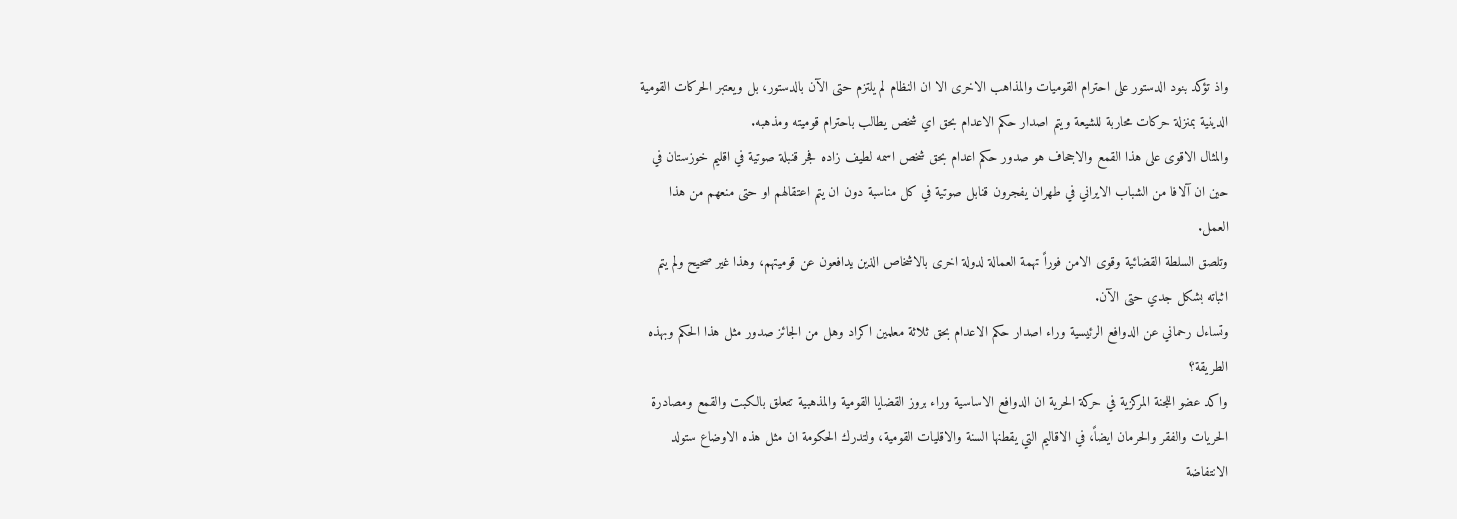واذ تؤكد بنود الدستور على احترام القوميات والمذاهب الاخرى الا ان النظام لم يلتزم حتى الآن بالدستور، بل ويعتبر الحركات القومية الدينية بمنزلة حركات محاربة للشيعة ويتم اصدار حكم الاعدام بحق اي شخص يطالب باحترام قوميته ومذهبه.
والمثال الاقوى على هذا القمع والاجحاف هو صدور حكم اعدام بحق شخص اسمه لطيف زاده فجر قنبلة صوتية في اقليم خوزستان في حين ان آلافا من الشباب الايراني في طهران يفجرون قنابل صوتية في كل مناسبة دون ان يتم اعتقالهم او حتى منعهم من هذا العمل.
وتلصق السلطة القضائية وقوى الامن فوراً تهمة العمالة لدولة اخرى بالاشخاص الذين يدافعون عن قوميتهم، وهذا غير صحيح ولم يتم اثباته بشكل جدي حتى الآن.
وتساءل رحماني عن الدوافع الرئيسية وراء اصدار حكم الاعدام بحق ثلاثة معلمين اكراد وهل من الجائز صدور مثل هذا الحكم وبهذه الطريقة؟
واكد عضو اللجنة المركزية في حركة الحرية ان الدوافع الاساسية وراء بروز القضايا القومية والمذهبية تتعلق بالكبت والقمع ومصادرة الحريات والفقر والحرمان ايضاً، في الاقاليم التي يقطنها السنة والاقليات القومية، ولتدرك الحكومة ان مثل هذه الاوضاع ستولد الانتفاضة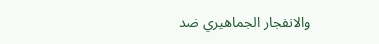والانفجار الجماهيري ضد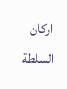اركان السلطة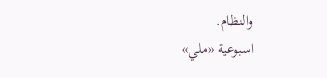والنظام.
اسبوعية «ملي»